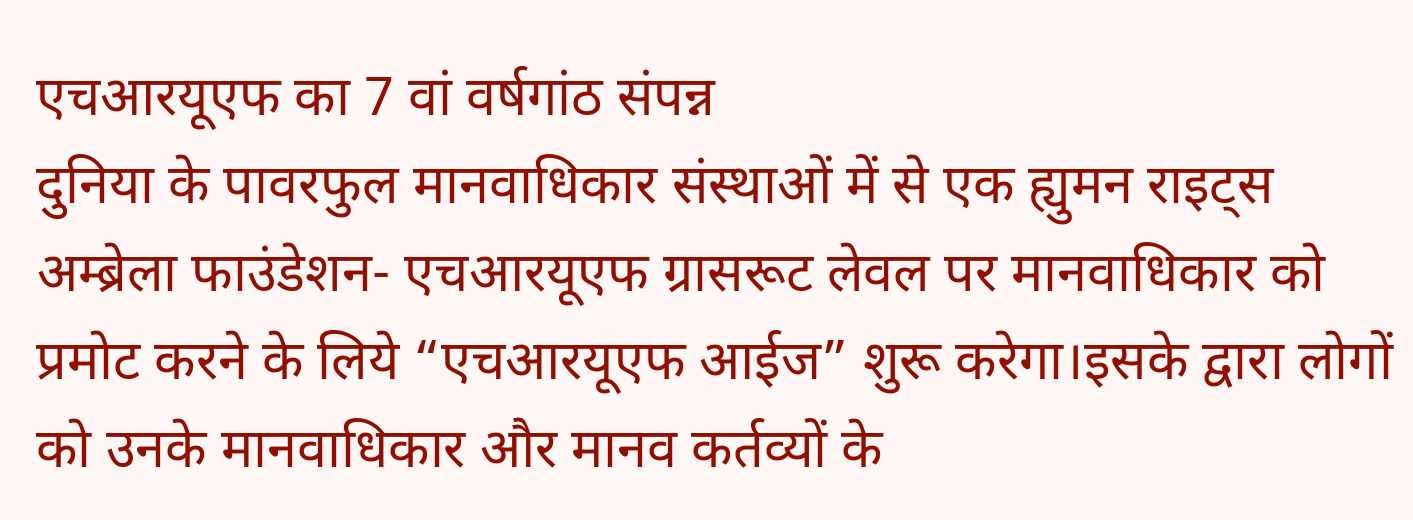एचआरयूएफ का 7 वां वर्षगांठ संपन्न
दुनिया के पावरफुल मानवाधिकार संस्थाओं में से एक ह्युमन राइट्स अम्ब्रेला फाउंडेशन- एचआरयूएफ ग्रासरूट लेवल पर मानवाधिकार को प्रमोट करने के लिये “एचआरयूएफ आईज” शुरू करेगा।इसके द्वारा लोगों को उनके मानवाधिकार और मानव कर्तव्यों के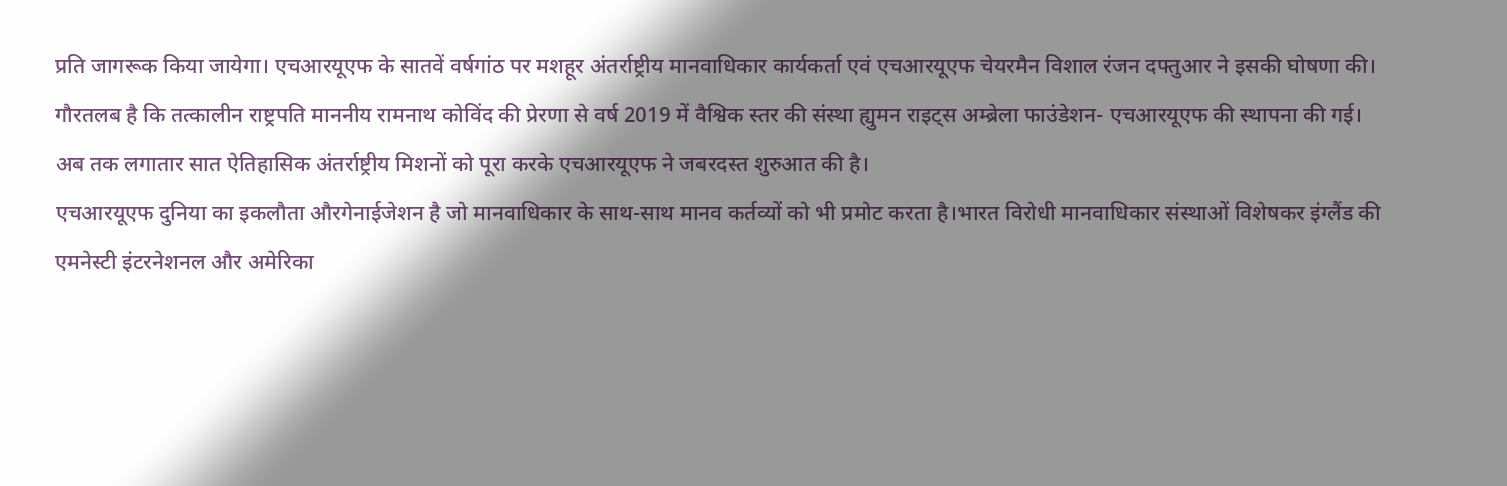प्रति जागरूक किया जायेगा। एचआरयूएफ के सातवें वर्षगांठ पर मशहूर अंतर्राष्ट्रीय मानवाधिकार कार्यकर्ता एवं एचआरयूएफ चेयरमैन विशाल रंजन दफ्तुआर ने इसकी घोषणा की।
गौरतलब है कि तत्कालीन राष्ट्रपति माननीय रामनाथ कोविंद की प्रेरणा से वर्ष 2019 में वैश्विक स्तर की संस्था ह्युमन राइट्स अम्ब्रेला फाउंडेशन- एचआरयूएफ की स्थापना की गई। अब तक लगातार सात ऐतिहासिक अंतर्राष्ट्रीय मिशनों को पूरा करके एचआरयूएफ ने जबरदस्त शुरुआत की है।
एचआरयूएफ दुनिया का इकलौता औरगेनाईजेशन है जो मानवाधिकार के साथ-साथ मानव कर्तव्यों को भी प्रमोट करता है।भारत विरोधी मानवाधिकार संस्थाओं विशेषकर इंग्लैंड की एमनेस्टी इंटरनेशनल और अमेरिका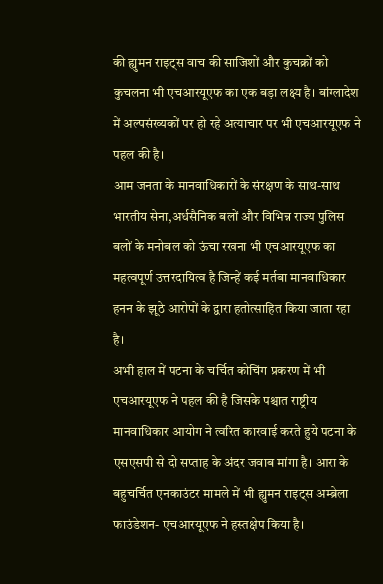की ह्युमन राइट्स वाच की साजिशों और कुचक्रों को कुचलना भी एचआरयूएफ का एक बड़ा लक्ष्य है। बांग्लादेश में अल्पसंख्यकों पर हो रहे अत्याचार पर भी एचआरयूएफ ने पहल की है।
आम जनता के मानवाधिकारों के संरक्षण के साथ-साथ भारतीय सेना,अर्धसैनिक बलों और विभिन्न राज्य पुलिस बलों के मनोबल को ऊंचा रखना भी एचआरयूएफ का महत्वपूर्ण उत्तरदायित्व है जिन्हें कई मर्तबा मानवाधिकार हनन के झूठे आरोपों के द्वारा हतोत्साहित किया जाता रहा है।
अभी हाल में पटना के चर्चित कोचिंग प्रकरण में भी एचआरयूएफ ने पहल की है जिसके पश्चात राष्ट्रीय मानवाधिकार आयोग ने त्वरित कारवाई करते हुये पटना के एसएसपी से दो सप्ताह के अंदर जवाब मांगा है। आरा के बहुचर्चित एनकाउंटर मामले में भी ह्युमन राइट्स अम्ब्रेला फाउंडेशन- एचआरयूएफ ने हस्तक्षेप किया है।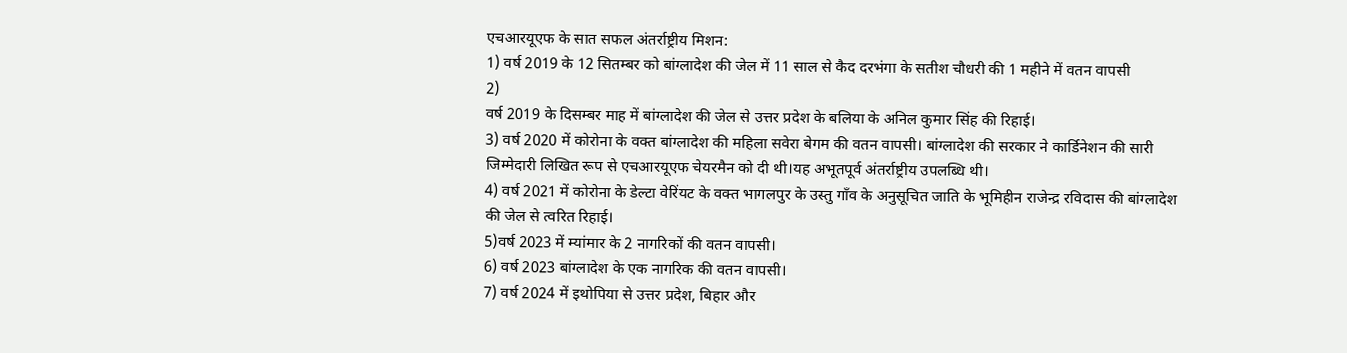एचआरयूएफ के सात सफल अंतर्राष्ट्रीय मिशन:
1) वर्ष 2019 के 12 सितम्बर को बांग्लादेश की जेल में 11 साल से कैद दरभंगा के सतीश चौधरी की 1 महीने में वतन वापसी
2)
वर्ष 2019 के दिसम्बर माह में बांग्लादेश की जेल से उत्तर प्रदेश के बलिया के अनिल कुमार सिंह की रिहाई।
3) वर्ष 2020 में कोरोना के वक्त बांग्लादेश की महिला सवेरा बेगम की वतन वापसी। बांग्लादेश की सरकार ने कार्डिनेशन की सारी जिम्मेदारी लिखित रूप से एचआरयूएफ चेयरमैन को दी थी।यह अभूतपूर्व अंतर्राष्ट्रीय उपलब्धि थी।
4) वर्ष 2021 में कोरोना के डेल्टा वेरिंयट के वक्त भागलपुर के उस्तु गाँव के अनुसूचित जाति के भूमिहीन राजेन्द्र रविदास की बांग्लादेश की जेल से त्वरित रिहाई।
5)वर्ष 2023 में म्यांमार के 2 नागरिकों की वतन वापसी।
6) वर्ष 2023 बांग्लादेश के एक नागरिक की वतन वापसी।
7) वर्ष 2024 में इथोपिया से उत्तर प्रदेश, बिहार और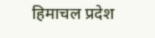हिमाचल प्रदेश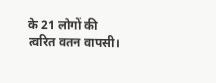के 21 लोगों की त्वरित वतन वापसी।